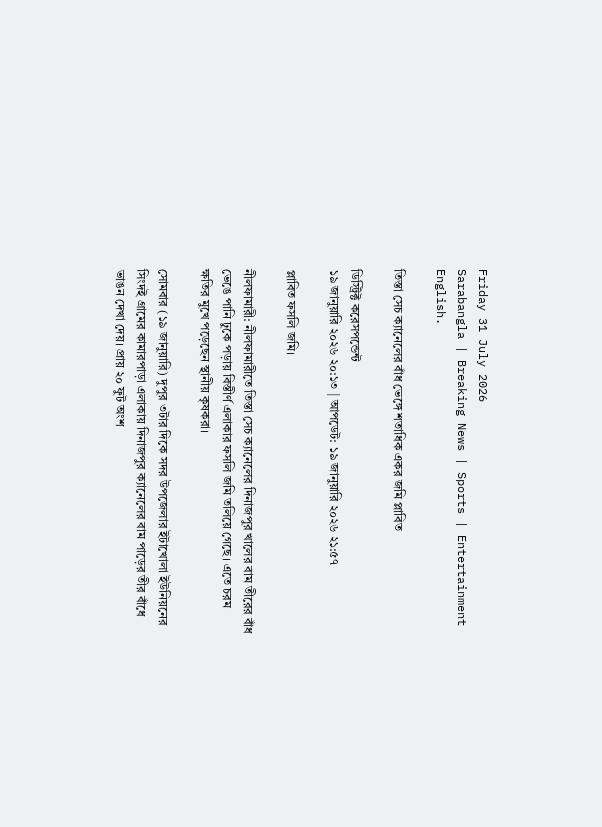Friday 31 July 2026
Sarabangla | Breaking News | Sports | Entertainment
English.

তিস্তা সেচ ক্যানেলের বাঁধ ভেঙ্গে শতাধিক একর জমি প্লাবিত

ডিস্ট্রিক্ট করেসপন্ডেন্ট
১৯ জানুয়ারি ২০২৬ ২০:১৩ | আপডেট: ১৯ জানুয়ারি ২০২৬ ২১:৫৭

প্লাবিত ফসলি জমি।

নীলফামারী: নীলফামারীতে তিস্তা সেচ ক্যানেলের দিনাজপুর খালের বাম তীরের বাঁধ ভেঙে পানি ঢুকে পড়ায় বিস্তীর্ণ এলাকার ফসলি জমি তলিয়ে গেছে। এতে চরম ক্ষতির মুখে পড়েছেন স্থানীয় কৃষকরা।

সোমবার (১৯ জানুয়ারি) দুপুর ৩টার দিকে সদর উপজেলার ইটাখোলা ইউনিয়নের সিংদই গ্রামের কামারপাড়া এলাকায় দিনাজপুর ক্যানেলের বাম পাড়ের তীর বাঁধে ভাঙন দেখা দেয়। প্রায় ২০ ফুট অংশ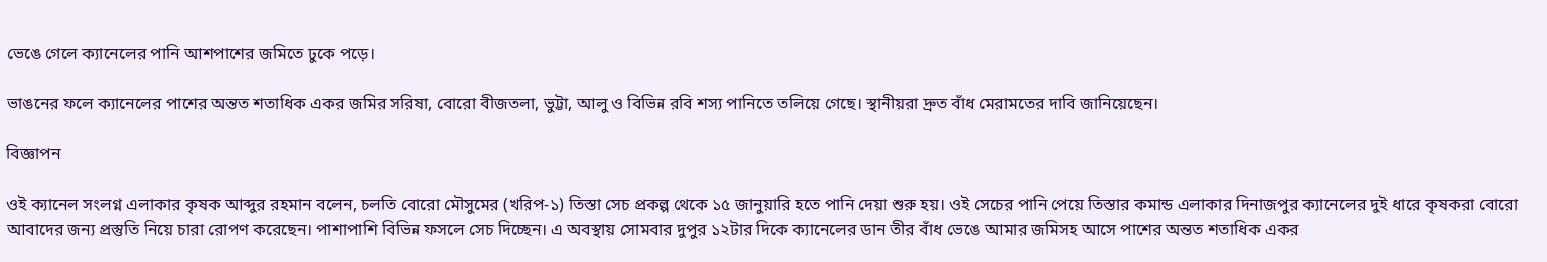ভেঙে গেলে ক্যানেলের পানি আশপাশের জমিতে ঢুকে পড়ে।

ভাঙনের ফলে ক্যানেলের পাশের অন্তত শতাধিক একর জমির সরিষা, বোরো বীজতলা, ভুট্টা, আলু ও বিভিন্ন রবি শস্য পানিতে তলিয়ে গেছে। স্থানীয়রা দ্রুত বাঁধ মেরামতের দাবি জানিয়েছেন।

বিজ্ঞাপন

ওই ক্যানেল সংলগ্ন এলাকার কৃষক আব্দুর রহমান বলেন, চলতি বোরো মৌসুমের (খরিপ-১) তিস্তা সেচ প্রকল্প থেকে ১৫ জানুয়ারি হতে পানি দেয়া শুরু হয়। ওই সেচের পানি পেয়ে তিস্তার কমান্ড এলাকার দিনাজপুর ক্যানেলের দুই ধারে কৃষকরা বোরো আবাদের জন্য প্রস্তুতি নিয়ে চারা রোপণ করেছেন। পাশাপাশি বিভিন্ন ফসলে সেচ দিচ্ছেন। এ অবস্থায় সোমবার দুপুর ১২টার দিকে ক্যানেলের ডান তীর বাঁধ ভেঙে আমার জমিসহ আসে পাশের অন্তত শতাধিক একর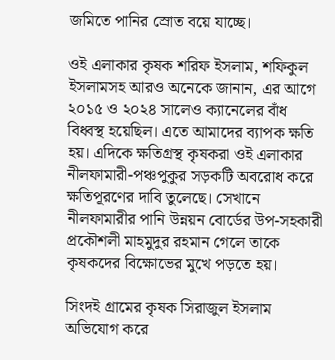জমিতে পানির স্রোত বয়ে যাচ্ছে।

ওই এলাকার কৃষক শরিফ ইসলাম, শফিকুল ইসলামসহ আরও অনেকে জানান, এর আগে ২০১৫ ও ২০২৪ সালেও ক্যানেলের বাঁধ বিধ্বস্থ হয়েছিল। এতে আমাদের ব্যাপক ক্ষতি হয়। এদিকে ক্ষতিগ্রস্থ কৃষকরা ওই এলাকার নীলফামারী-পঞ্চপুকুর সড়কটি অবরোধ করে ক্ষতিপূরণের দাবি তুলেছে। সেখানে নীলফামারীর পানি উন্নয়ন বোর্ডের উপ-সহকারী প্রকৌশলী মাহমুদুর রহমান গেলে তাকে কৃষকদের বিক্ষোভের মুখে পড়তে হয়।

সিংদই গ্রামের কৃষক সিরাজুল ইসলাম অভিযোগ করে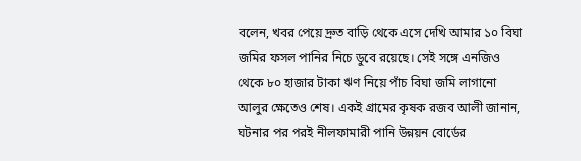বলেন, খবর পেয়ে দ্রুত বাড়ি থেকে এসে দেখি আমার ১০ বিঘা জমির ফসল পানির নিচে ডুবে রয়েছে। সেই সঙ্গে এনজিও থেকে ৮০ হাজার টাকা ঋণ নিয়ে পাঁচ বিঘা জমি লাগানো আলুর ক্ষেতেও শেষ। একই গ্রামের কৃষক রজব আলী জানান, ঘটনার পর পরই নীলফামারী পানি উন্নয়ন বোর্ডের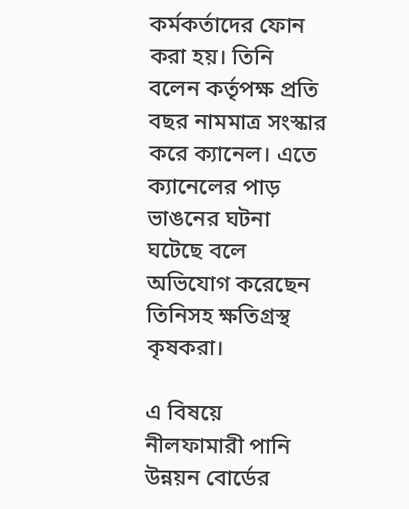কর্মকর্তাদের ফোন করা হয়। তিনি বলেন কর্তৃপক্ষ প্রতি বছর নামমাত্র সংস্কার করে ক্যানেল। এতে ক্যানেলের পাড় ভাঙনের ঘটনা ঘটেছে বলে অভিযোগ করেছেন তিনিসহ ক্ষতিগ্রস্থ কৃষকরা।

এ বিষয়ে নীলফামারী পানি উন্নয়ন বোর্ডের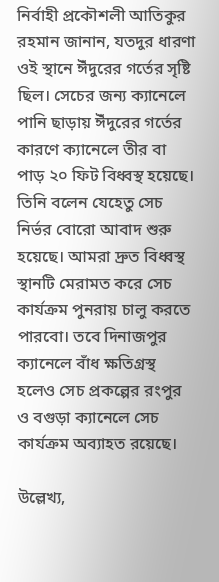নির্বাহী প্রকৌশলী আতিকুর রহমান জানান, যতদুর ধারণা ওই স্থানে ঈঁদুরের গর্তের সৃষ্টি ছিল। সেচের জন্য ক্যানেলে পানি ছাড়ায় ঈঁদুরের গর্তের কারণে ক্যানেলে তীর বা পাড় ২০ ফিট বিধ্বস্থ হয়েছে। তিনি বলেন যেহেতু সেচ নির্ভর বোরো আবাদ শুরু হয়েছে। আমরা দ্রুত বিধ্বস্থ স্থানটি মেরামত করে সেচ কার্যক্রম পুনরায় চালু করতে পারবো। তবে দিনাজপুর ক্যানেলে বাঁধ ক্ষতিগ্রস্থ হলেও সেচ প্রকল্পের রংপুর ও বগুড়া ক্যানেলে সেচ কার্যক্রম অব্যাহত রয়েছে।

উল্লেখ্য,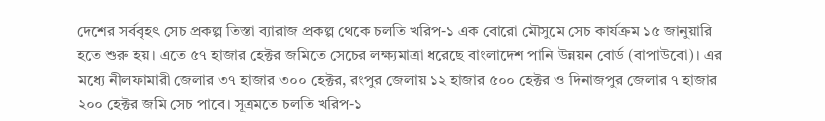দেশের সর্ববৃহৎ সেচ প্রকল্প তিস্তা ব্যারাজ প্রকল্প থেকে চলতি খরিপ-১ এক বোরো মৌসুমে সেচ কার্যক্রম ১৫ জানুয়ারি হতে শুরু হয়। এতে ৫৭ হাজার হেক্টর জমিতে সেচের লক্ষ্যমাত্রা ধরেছে বাংলাদেশ পানি উন্নয়ন বোর্ড (বাপাউবো)। এর মধ্যে নীলফামারী জেলার ৩৭ হাজার ৩০০ হেক্টর, রংপুর জেলায় ১২ হাজার ৫০০ হেক্টর ও দিনাজপুর জেলার ৭ হাজার ২০০ হেক্টর জমি সেচ পাবে। সূত্রমতে চলতি খরিপ-১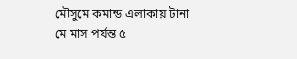মৌসুমে কমান্ড এলাকায় টানা মে মাস পর্যন্ত ৫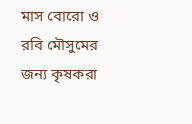মাস বোরো ও রবি মৌসুমের জন্য কৃষকরা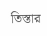তিস্তার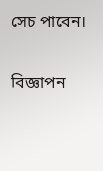সেচ পাবেন।

বিজ্ঞাপন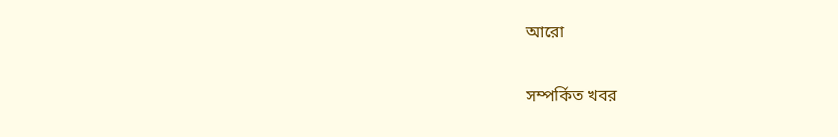আরো

সম্পর্কিত খবর